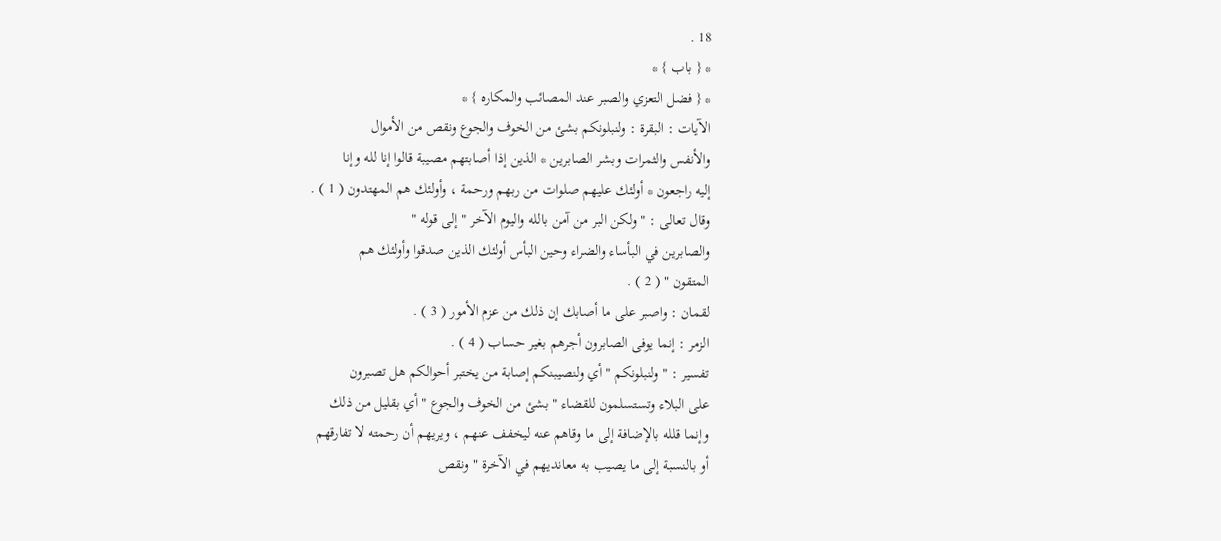18 .
* { باب } *
* { فضل التعزي والصبر عند المصائب والمكاره } *
الآيات : البقرة : ولنبلونكم بشئ من الخوف والجوع ونقص من الأموال
والأنفس والثمرات وبشر الصابرين * الذين إذا أصابتهم مصيبة قالوا إنا لله وإنا
إليه راجعون * أولئك عليهم صلوات من ربهم ورحمة ، وأولئك هم المهتدون ( 1 ) .
وقال تعالى : " ولكن البر من آمن بالله واليوم الآخر " إلى قوله "
والصابرين في البأساء والضراء وحين البأس أولئك الذين صدقوا وأولئك هم
المتقون " ( 2 ) .
لقمان : واصبر على ما أصابك إن ذلك من عزم الأمور ( 3 ) .
الزمر : إنما يوفى الصابرون أجرهم بغير حساب ( 4 ) .
تفسير : " ولنبلونكم " أي ولنصيبنكم إصابة من يختبر أحوالكم هل تصبرون
على البلاء وتستسلمون للقضاء " بشئ من الخوف والجوع " أي بقليل من ذلك
وإنما قلله بالإضافة إلى ما وقاهم عنه ليخفف عنهم ، ويريهم أن رحمته لا تفارقهم
أو بالنسبة إلى ما يصيب به معانديهم في الآخرة " ونقص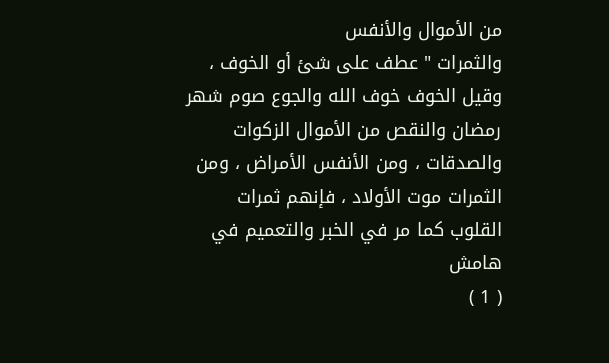من الأموال والأنفس
والثمرات " عطف على شئ أو الخوف ، وقيل الخوف خوف الله والجوع صوم شهر
رمضان والنقص من الأموال الزكوات والصدقات ، ومن الأنفس الأمراض ، ومن
الثمرات موت الأولاد ، فإنهم ثمرات القلوب كما مر في الخبر والتعميم في
هامش
( 1 )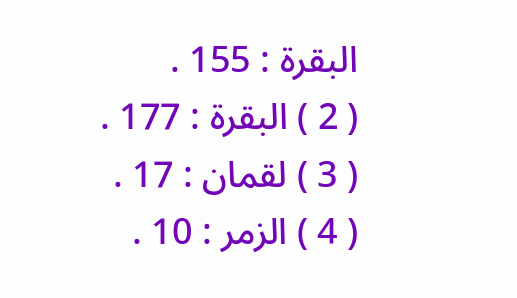البقرة : 155 .
( 2 ) البقرة : 177 .
( 3 ) لقمان : 17 .
( 4 ) الزمر : 10 .